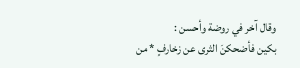وقال آخر في روضة وأحسن :
بكين فأضحكنَ الثرى عن زخارفٍ * من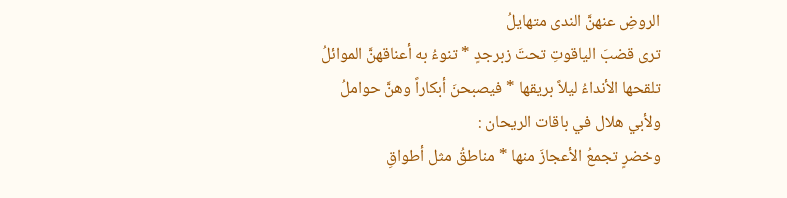الروضِ عنهنَّ الندى متهايلُ
ترى قضبَ الياقوتِ تحتَ زبرجدٍ * تنوءُ به أعناقهنَّ الموائلُ
تلقحها الأنداءُ ليلاً بريقها * فيصبحنَ أبكاراً وهنَّ حواملُ
ولأبي هلال في باقات الريحان :
وخضرٍ تجمعُ الأعجازَ منها * مناطقُ مثل أطواقِ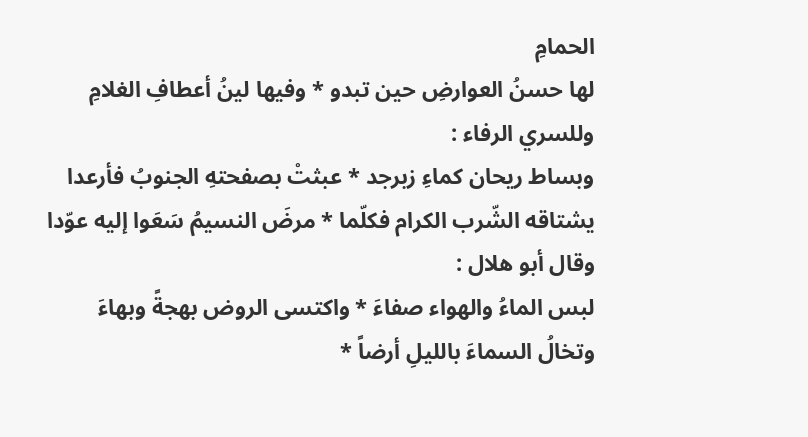الحمامِ
لها حسنُ العوارضِ حين تبدو * وفيها لينُ أعطافِ الغلامِ
وللسري الرفاء :
وبساط ريحان كماءِ زبرجد * عبثتْ بصفحتهِ الجنوبُ فأرعدا
يشتاقه الشّرب الكرام فكلّما * مرضَ النسيمُ سَعَوا إليه عوّدا
وقال أبو هلال :
لبس الماءُ والهواء صفاءَ * واكتسى الروض بهجةً وبهاءَ
وتخالُ السماءَ بالليلِ أرضاً *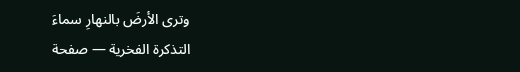وترى الأرضَ بالنهارِ سماءَ
التذكرة الفخرية — صفحة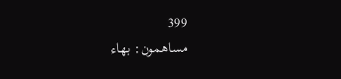399
مساهمون: بهاء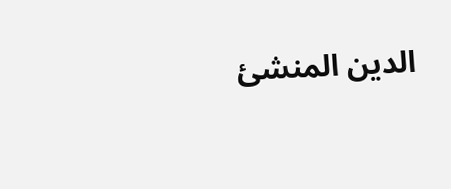الدين المنشئ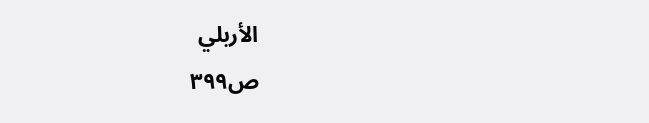الأربلي
ص٣٩٩